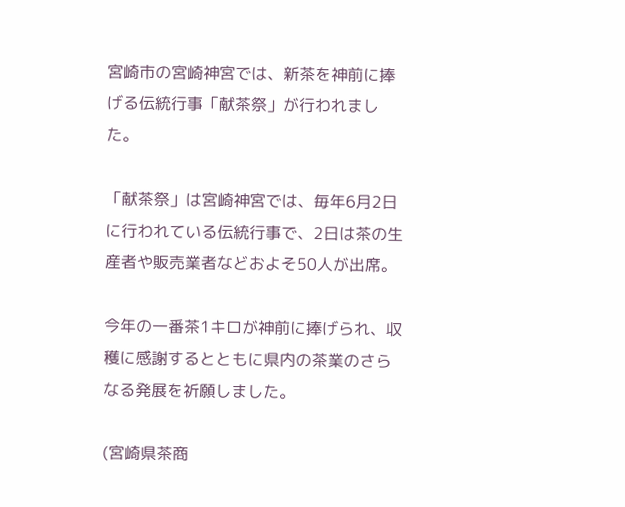宮崎市の宮崎神宮では、新茶を神前に捧げる伝統行事「献茶祭」が行われました。

「献茶祭」は宮崎神宮では、毎年6月2日に行われている伝統行事で、2日は茶の生産者や販売業者などおよそ50人が出席。

今年の一番茶1キロが神前に捧げられ、収穫に感謝するとともに県内の茶業のさらなる発展を祈願しました。

(宮崎県茶商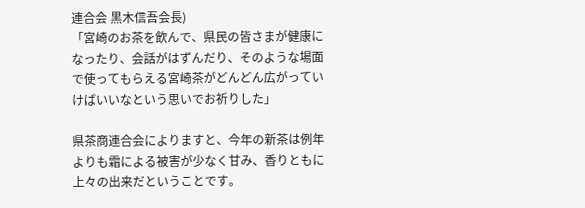連合会 黒木信吾会長)
「宮崎のお茶を飲んで、県民の皆さまが健康になったり、会話がはずんだり、そのような場面で使ってもらえる宮崎茶がどんどん広がっていけばいいなという思いでお祈りした」

県茶商連合会によりますと、今年の新茶は例年よりも霜による被害が少なく甘み、香りともに上々の出来だということです。